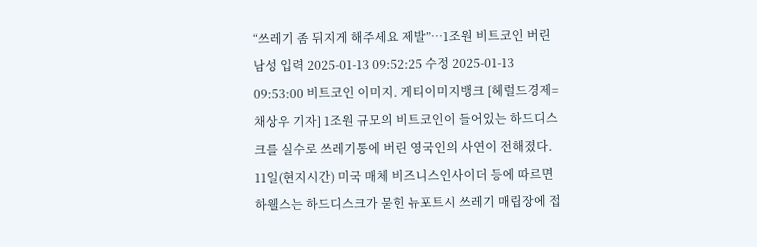“쓰레기 좀 뒤지게 해주세요 제발”…1조원 비트코인 버린 남성 입력 2025-01-13 09:52:25 수정 2025-01-13 09:53:00 비트코인 이미지. 게티이미지뱅크 [헤럴드경제=채상우 기자] 1조원 규모의 비트코인이 들어있는 하드디스크를 실수로 쓰레기통에 버린 영국인의 사연이 전해졌다. 11일(현지시간) 미국 매체 비즈니스인사이더 등에 따르면 하웰스는 하드디스크가 묻힌 뉴포트시 쓰레기 매립장에 접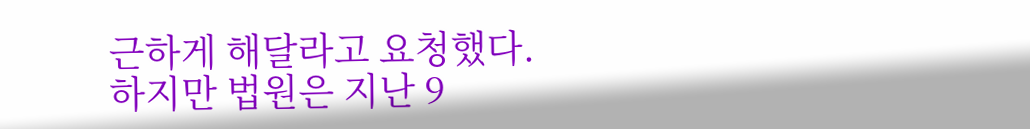근하게 해달라고 요청했다.
하지만 법원은 지난 9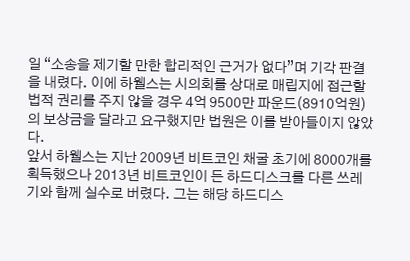일 “소송을 제기할 만한 합리적인 근거가 없다”며 기각 판결을 내렸다. 이에 하웰스는 시의회를 상대로 매립지에 접근할 법적 권리를 주지 않을 경우 4억 9500만 파운드(8910억원)의 보상금을 달라고 요구했지만 법원은 이를 받아들이지 않았다.
앞서 하웰스는 지난 2009년 비트코인 채굴 초기에 8000개를 획득했으나 2013년 비트코인이 든 하드디스크를 다른 쓰레기와 함께 실수로 버렸다. 그는 해당 하드디스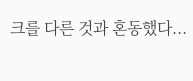크를 다른 것과 혼동했다...